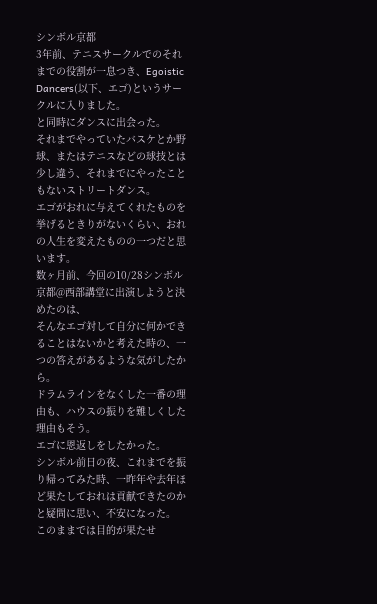シンボル京都
3年前、テニスサークルでのそれまでの役割が一息つき、Egoistic Dancers(以下、エゴ)というサークルに入りました。
と同時にダンスに出会った。
それまでやっていたバスケとか野球、またはテニスなどの球技とは少し違う、それまでにやったこともないストリートダンス。
エゴがおれに与えてくれたものを挙げるときりがないくらい、おれの人生を変えたものの一つだと思います。
数ヶ月前、今回の10/28シンボル京都@西部講堂に出演しようと決めたのは、
そんなエゴ対して自分に何かできることはないかと考えた時の、一つの答えがあるような気がしたから。
ドラムラインをなくした一番の理由も、ハウスの振りを難しくした理由もそう。
エゴに恩返しをしたかった。
シンボル前日の夜、これまでを振り帰ってみた時、一昨年や去年ほど果たしておれは貢献できたのかと疑問に思い、不安になった。
このままでは目的が果たせ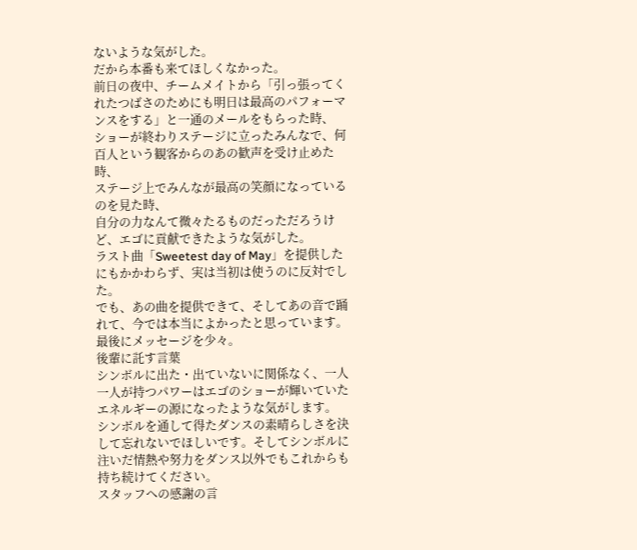ないような気がした。
だから本番も来てほしくなかった。
前日の夜中、チームメイトから「引っ張ってくれたつばさのためにも明日は最高のパフォーマンスをする」と一通のメールをもらった時、
ショーが終わりステージに立ったみんなで、何百人という観客からのあの歓声を受け止めた時、
ステージ上でみんなが最高の笑顔になっているのを見た時、
自分の力なんて微々たるものだっただろうけど、エゴに貢献できたような気がした。
ラスト曲「Sweetest day of May」を提供したにもかかわらず、実は当初は使うのに反対でした。
でも、あの曲を提供できて、そしてあの音で踊れて、今では本当によかったと思っています。
最後にメッセージを少々。
後輩に託す言葉
シンボルに出た・出ていないに関係なく、一人一人が持つパワーはエゴのショーが輝いていたエネルギーの源になったような気がします。
シンボルを通して得たダンスの素晴らしさを決して忘れないでほしいです。そしてシンボルに注いだ情熱や努力をダンス以外でもこれからも持ち続けてください。
スタッフへの感謝の言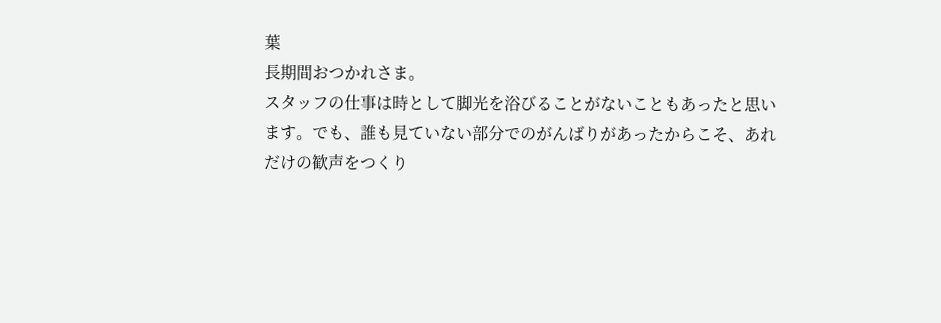葉
長期間おつかれさま。
スタッフの仕事は時として脚光を浴びることがないこともあったと思います。でも、誰も見ていない部分でのがんばりがあったからこそ、あれだけの歓声をつくり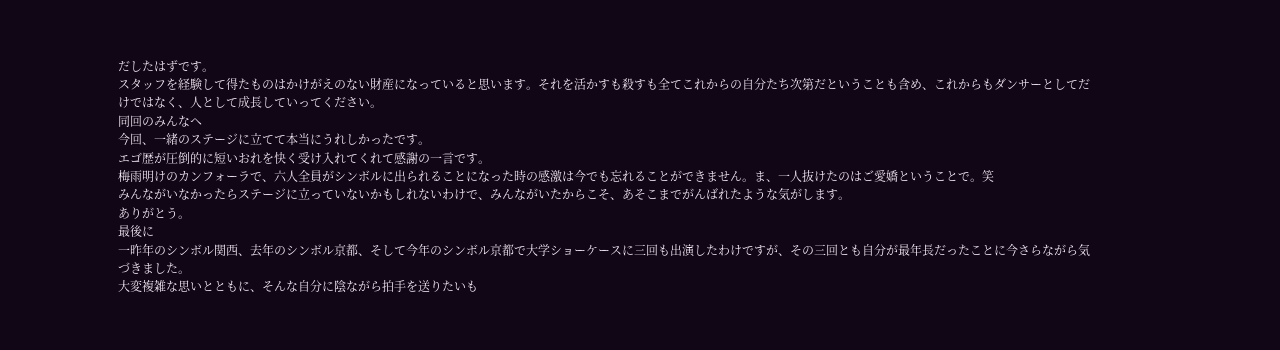だしたはずです。
スタッフを経験して得たものはかけがえのない財産になっていると思います。それを活かすも殺すも全てこれからの自分たち次第だということも含め、これからもダンサーとしてだけではなく、人として成長していってください。
同回のみんなへ
今回、一緒のステージに立てて本当にうれしかったです。
エゴ歴が圧倒的に短いおれを快く受け入れてくれて感謝の一言です。
梅雨明けのカンフォーラで、六人全員がシンボルに出られることになった時の感激は今でも忘れることができません。ま、一人抜けたのはご愛嬌ということで。笑
みんながいなかったらステージに立っていないかもしれないわけで、みんながいたからこそ、あそこまでがんばれたような気がします。
ありがとう。
最後に
一昨年のシンボル関西、去年のシンボル京都、そして今年のシンボル京都で大学ショーケースに三回も出演したわけですが、その三回とも自分が最年長だったことに今さらながら気づきました。
大変複雑な思いとともに、そんな自分に陰ながら拍手を送りたいも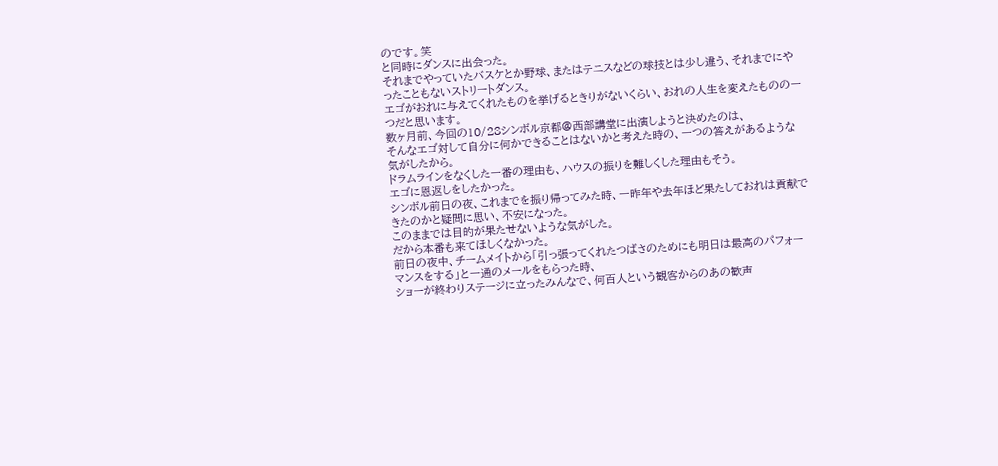のです。笑
と同時にダンスに出会った。
それまでやっていたバスケとか野球、またはテニスなどの球技とは少し違う、それまでにやったこともないストリートダンス。
エゴがおれに与えてくれたものを挙げるときりがないくらい、おれの人生を変えたものの一つだと思います。
数ヶ月前、今回の10/28シンボル京都@西部講堂に出演しようと決めたのは、
そんなエゴ対して自分に何かできることはないかと考えた時の、一つの答えがあるような気がしたから。
ドラムラインをなくした一番の理由も、ハウスの振りを難しくした理由もそう。
エゴに恩返しをしたかった。
シンボル前日の夜、これまでを振り帰ってみた時、一昨年や去年ほど果たしておれは貢献できたのかと疑問に思い、不安になった。
このままでは目的が果たせないような気がした。
だから本番も来てほしくなかった。
前日の夜中、チームメイトから「引っ張ってくれたつばさのためにも明日は最高のパフォーマンスをする」と一通のメールをもらった時、
ショーが終わりステージに立ったみんなで、何百人という観客からのあの歓声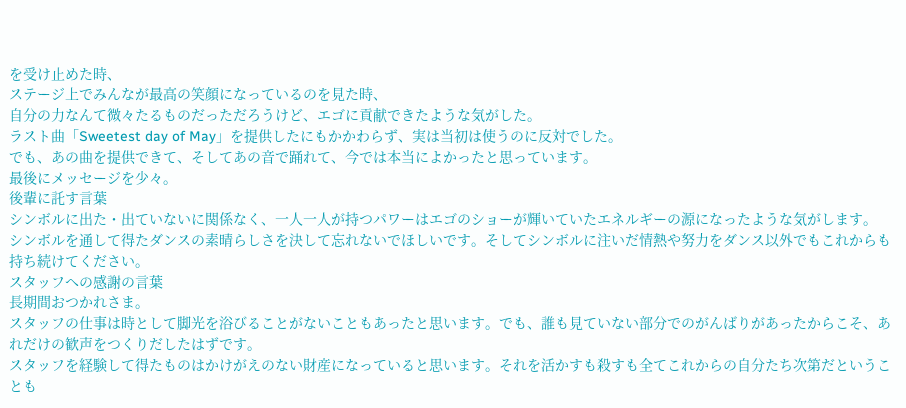を受け止めた時、
ステージ上でみんなが最高の笑顔になっているのを見た時、
自分の力なんて微々たるものだっただろうけど、エゴに貢献できたような気がした。
ラスト曲「Sweetest day of May」を提供したにもかかわらず、実は当初は使うのに反対でした。
でも、あの曲を提供できて、そしてあの音で踊れて、今では本当によかったと思っています。
最後にメッセージを少々。
後輩に託す言葉
シンボルに出た・出ていないに関係なく、一人一人が持つパワーはエゴのショーが輝いていたエネルギーの源になったような気がします。
シンボルを通して得たダンスの素晴らしさを決して忘れないでほしいです。そしてシンボルに注いだ情熱や努力をダンス以外でもこれからも持ち続けてください。
スタッフへの感謝の言葉
長期間おつかれさま。
スタッフの仕事は時として脚光を浴びることがないこともあったと思います。でも、誰も見ていない部分でのがんばりがあったからこそ、あれだけの歓声をつくりだしたはずです。
スタッフを経験して得たものはかけがえのない財産になっていると思います。それを活かすも殺すも全てこれからの自分たち次第だということも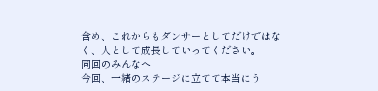含め、これからもダンサーとしてだけではなく、人として成長していってください。
同回のみんなへ
今回、一緒のステージに立てて本当にう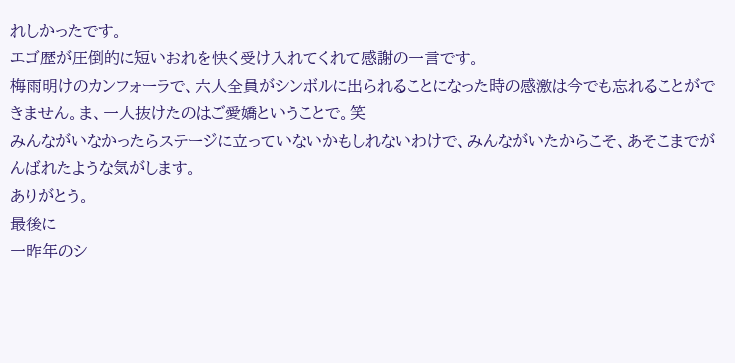れしかったです。
エゴ歴が圧倒的に短いおれを快く受け入れてくれて感謝の一言です。
梅雨明けのカンフォーラで、六人全員がシンボルに出られることになった時の感激は今でも忘れることができません。ま、一人抜けたのはご愛嬌ということで。笑
みんながいなかったらステージに立っていないかもしれないわけで、みんながいたからこそ、あそこまでがんばれたような気がします。
ありがとう。
最後に
一昨年のシ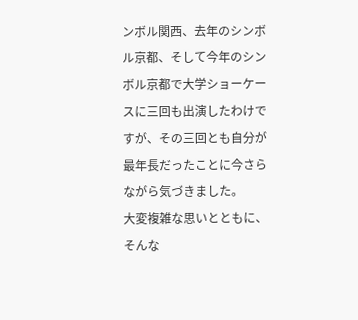ンボル関西、去年のシンボル京都、そして今年のシンボル京都で大学ショーケースに三回も出演したわけですが、その三回とも自分が最年長だったことに今さらながら気づきました。
大変複雑な思いとともに、そんな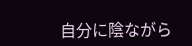自分に陰ながら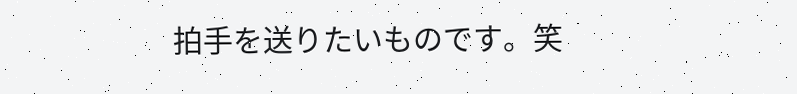拍手を送りたいものです。笑